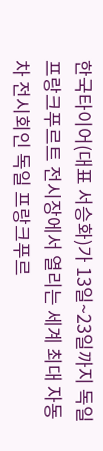한국타이어(대표 서승화)가 13일~23일까지 독일 프랑크푸르트 전시장에서 열리는 세계 최대 자동차 전시회인 독일 프랑크푸르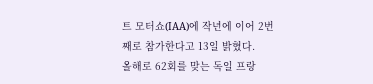트 모터쇼(IAA)에 작년에 이어 2번째로 참가한다고 13일 밝혔다.
올해로 62회를 맞는 독일 프랑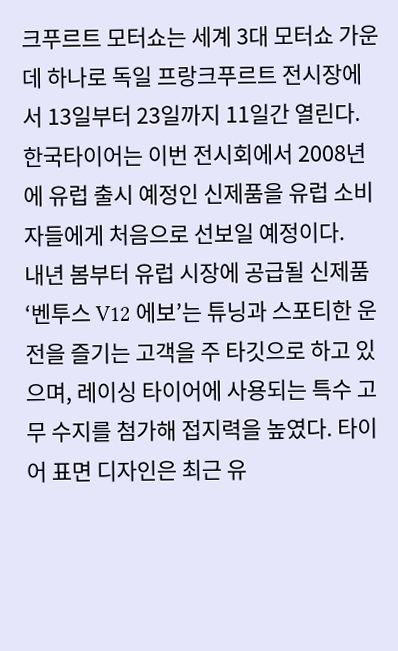크푸르트 모터쇼는 세계 3대 모터쇼 가운데 하나로 독일 프랑크푸르트 전시장에서 13일부터 23일까지 11일간 열린다.
한국타이어는 이번 전시회에서 2008년에 유럽 출시 예정인 신제품을 유럽 소비자들에게 처음으로 선보일 예정이다.
내년 봄부터 유럽 시장에 공급될 신제품 ‘벤투스 V12 에보’는 튜닝과 스포티한 운전을 즐기는 고객을 주 타깃으로 하고 있으며, 레이싱 타이어에 사용되는 특수 고무 수지를 첨가해 접지력을 높였다. 타이어 표면 디자인은 최근 유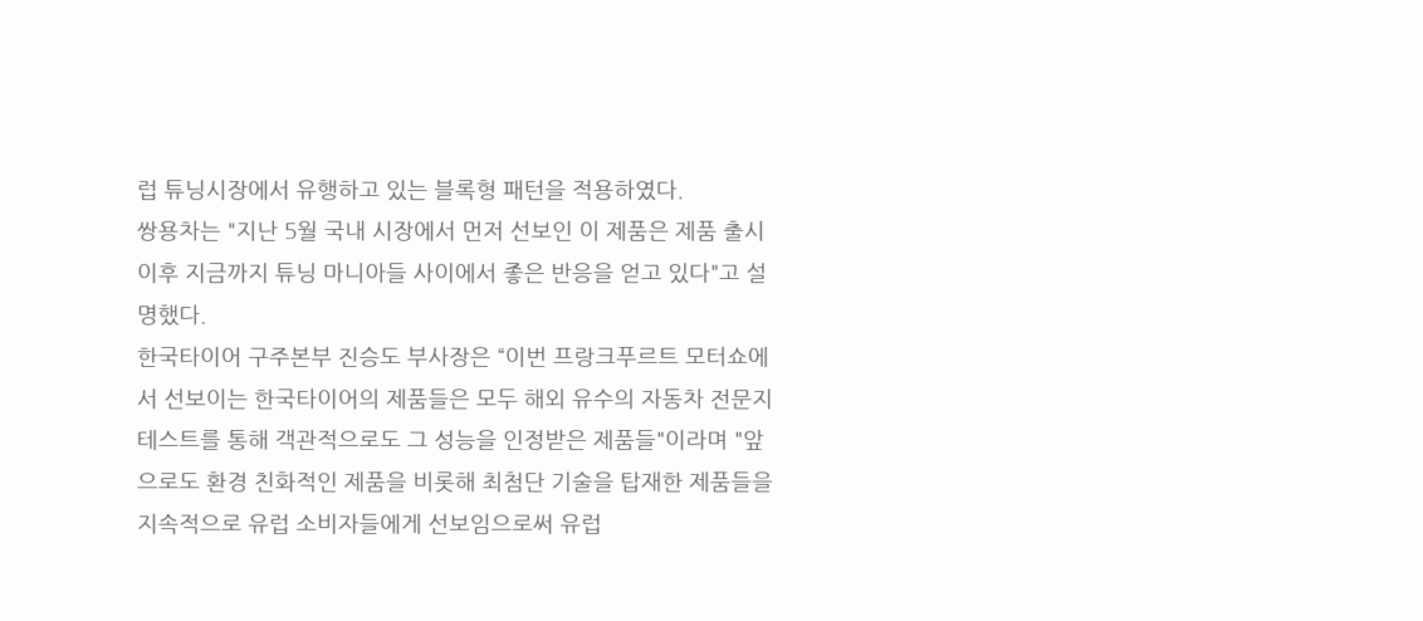럽 튜닝시장에서 유행하고 있는 블록형 패턴을 적용하였다.
쌍용차는 "지난 5월 국내 시장에서 먼저 선보인 이 제품은 제품 출시 이후 지금까지 튜닝 마니아들 사이에서 좋은 반응을 얻고 있다"고 설명했다.
한국타이어 구주본부 진승도 부사장은 “이번 프랑크푸르트 모터쇼에서 선보이는 한국타이어의 제품들은 모두 해외 유수의 자동차 전문지 테스트를 통해 객관적으로도 그 성능을 인정받은 제품들"이라며 "앞으로도 환경 친화적인 제품을 비롯해 최첨단 기술을 탑재한 제품들을 지속적으로 유럽 소비자들에게 선보임으로써 유럽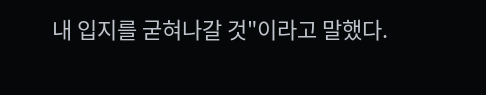내 입지를 굳혀나갈 것"이라고 말했다.